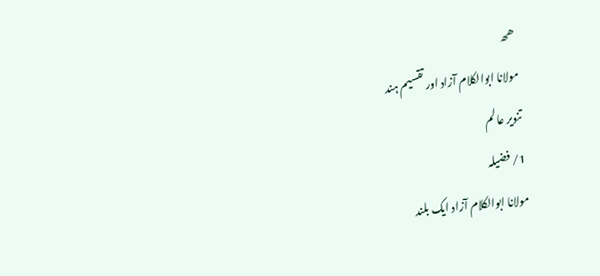ھھ
مولانا ابوالکلام آزاد اور تقسیم ہند
تنویر عالم
1/ فضیلہ
مولانا ابوالکلام آزاد ایک بلند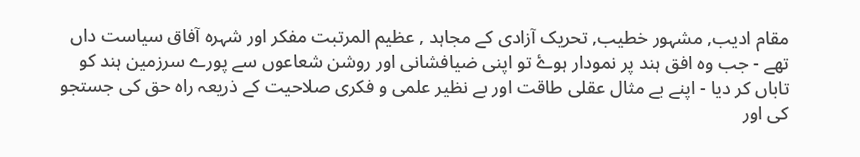مقام ادیب, مشہور خطیب, تحریک آزادی کے مجاہد , عظیم المرتبت مفکر اور شہرہ آفاق سیاست داں تھے - جب وہ افق ہند پر نمودار ہوۓ تو اپنی ضیافشانی اور روشن شعاعوں سے پورے سرزمین ہند کو تاباں کر دیا - اپنے بے مثال عقلی طاقت اور بے نظیر علمی و فکری صلاحیت کے ذریعہ راہ حق کی جستجو کی اور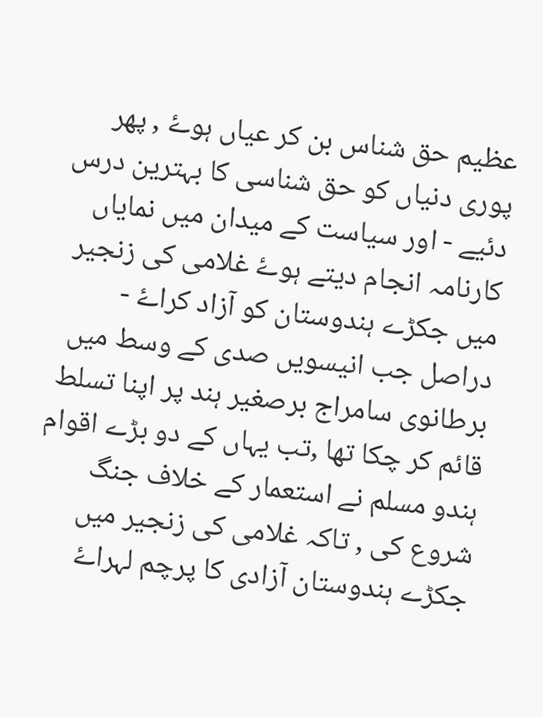عظیم حق شناس بن کر عیاں ہوۓ , پھر پوری دنیاں کو حق شناسی کا بہترین درس دئیے - اور سیاست کے میدان میں نمایاں کارنامہ انجام دیتے ہوۓ غلامی کی زنجیر میں جکڑے ہندوستان کو آزاد کراۓ -
دراصل جب انیسویں صدی کے وسط میں برطانوی سامراج برصغیر ہند پر اپنا تسلط قائم کر چکا تھا ,تب یہاں کے دو بڑے اقوام ہندو مسلم نے استعمار کے خلاف جنگ شروع کی , تاکہ غلامی کی زنجیر میں جکڑے ہندوستان آزادی کا پرچم لہراۓ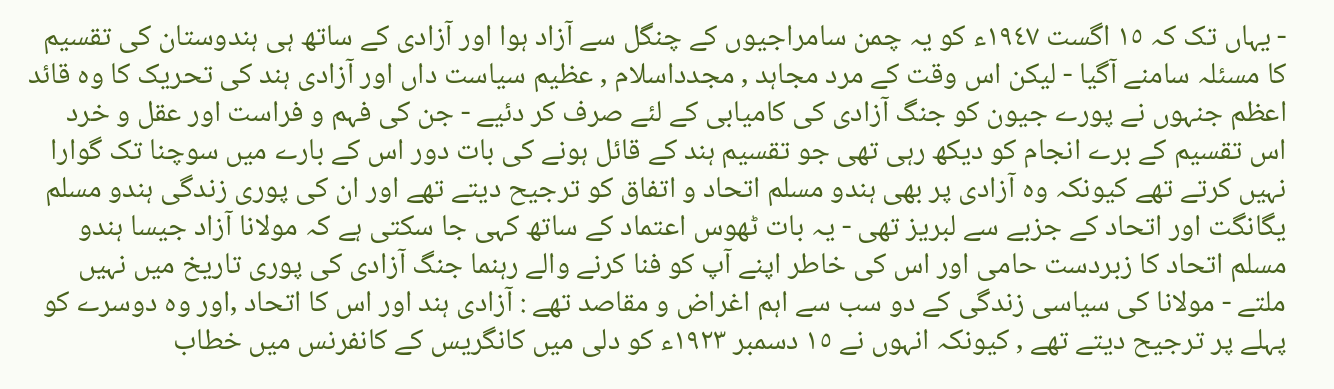- یہاں تک کہ ١٥ اگست ١٩٤٧ء کو یہ چمن سامراجیوں کے چنگل سے آزاد ہوا اور آزادی کے ساتھ ہی ہندوستان کی تقسیم کا مسئلہ سامنے آگیا - لیکن اس وقت کے مرد مجاہد , مجدداسلام , عظیم سیاست داں اور آزادی ہند کی تحریک کا وہ قائد اعظم جنہوں نے پورے جیون کو جنگ آزادی کی کامیابی کے لئے صرف کر دئیے - جن کی فہم و فراست اور عقل و خرد اس تقسیم کے برے انجام کو دیکھ رہی تھی جو تقسیم ہند کے قائل ہونے کی بات دور اس کے بارے میں سوچنا تک گوارا نہیں کرتے تھے کیونکہ وہ آزادی پر بھی ہندو مسلم اتحاد و اتفاق کو ترجیح دیتے تھے اور ان کی پوری زندگی ہندو مسلم یگانگت اور اتحاد کے جزبے سے لبریز تھی - یہ بات ٹھوس اعتماد کے ساتھ کہی جا سکتی ہے کہ مولانا آزاد جیسا ہندو مسلم اتحاد کا زبردست حامی اور اس کی خاطر اپنے آپ کو فنا کرنے والے رہنما جنگ آزادی کی پوری تاریخ میں نہیں ملتے - مولانا کی سیاسی زندگی کے دو سب سے اہم اغراض و مقاصد تھے : آزادی ہند اور اس کا اتحاد ,اور وہ دوسرے کو پہلے پر ترجیح دیتے تھے , کیونکہ انہوں نے ١٥ دسمبر ١٩٢٣ء کو دلی میں کانگریس کے کانفرنس میں خطاب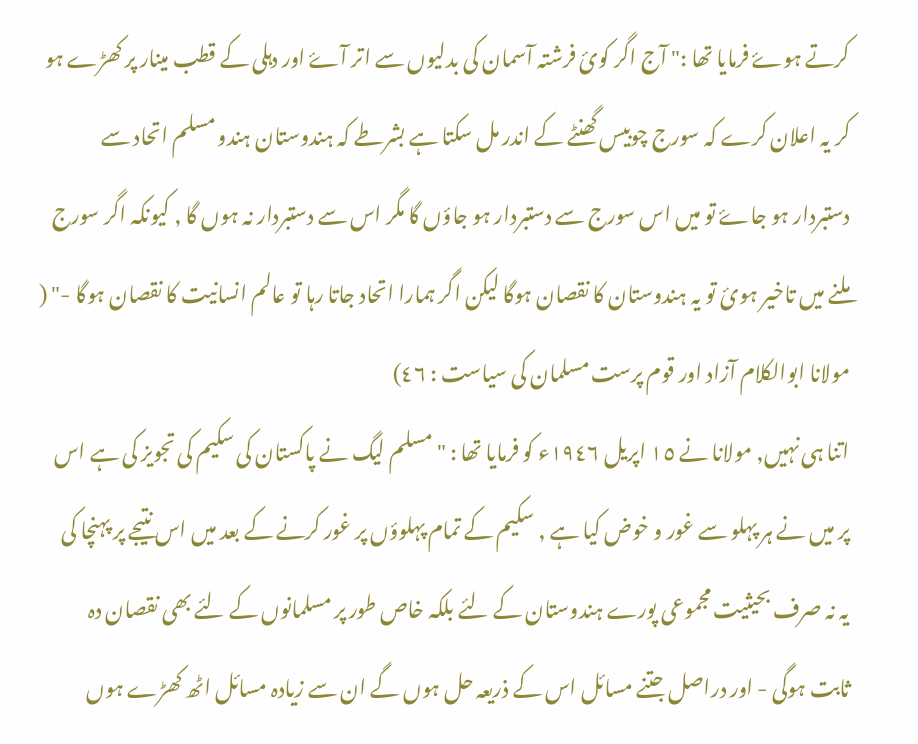کرتے ہوۓ فرمایا تھا :" آج اگر کوئ فرشتہ آسمان کی بدلیوں سے اتر آۓ اور دہلی کے قطب مینار پر کھڑے ہو کر یہ اعلان کرے کہ سورج چوبیس گھنٹے کے اندر مل سکتا ہے بشرطے کہ ہندوستان ہندو مسلم اتحاد سے دستبردار ہو جاۓ تو میں اس سورج سے دستبردار ہو جاؤں گا مگر اس سے دستبردار نہ ہوں گا , کیونکہ اگر سورج ملنے میں تاخیر ہوئ تو یہ ہندوستان کا نقصان ہوگا لیکن اگر ہمارا اتحاد جاتا رہا تو عالم انسانیت کا نقصان ہوگا -" ( مولانا ابوالکلام آزاد اور قوم پرست مسلمان کی سیاست : ٤٦)
اتنا ہی نہیں, مولانا نے ١٥ اپریل ١٩٤٦ء کو فرمایا تھا : " مسلم لیگ نے پاکستان کی سکیم کی تجویز کی ہے اس پر میں نے ہر پہلو سے غور و خوض کیا ہے , سکیم کے تمام پہلوؤں پر غور کرنے کے بعد میں اس نتیجے پر پہنچا کی یہ نہ صرف بحیثیت مجموعی پورے ہندوستان کے لئے بلکہ خاص طور پر مسلمانوں کے لئے بھی نقصان دہ ثابت ہوگی - اور دراصل جتنے مسائل اس کے ذریعہ حل ہوں گے ان سے زیادہ مسائل اٹھ کھڑے ہوں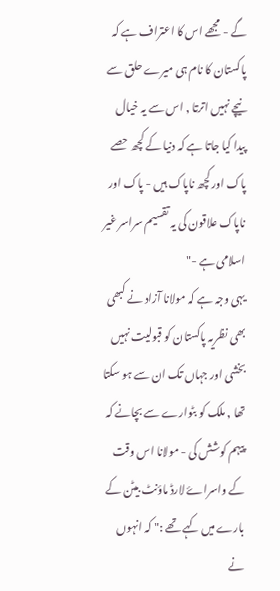گے - مجھے اس کا اعتراف ہے کہ پاکستان کا نام ہی میرے حلق سے نیچے نہیں اترتا , اس سے یہ خیال پیدا کیا جاتا ہے کہ دنیا کے کچھ حصے پاک اور کچھ ناپاک ہیں - پاک اور ناپاک علاقون کی یہ تقسیم سراسر غیر اسلامی ہے -"
یہی وجہ ہے کہ مولانا آزاد نے کبھی بھی نظریہ پاکستان کو قبولیت نہیں بخشی اور جہاں تک ان سے ہو سکتا تھا , ملک کو بٹوارے سے بچانے کہ پیہم کوشش کی - مولانا اس وقت کے واسراۓ لارڈ ماؤنٹ بیٹن کے بارے میں کہے تھے :" کہ انہوں نے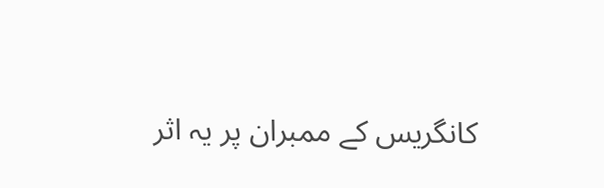کانگریس کے ممبران پر یہ اثر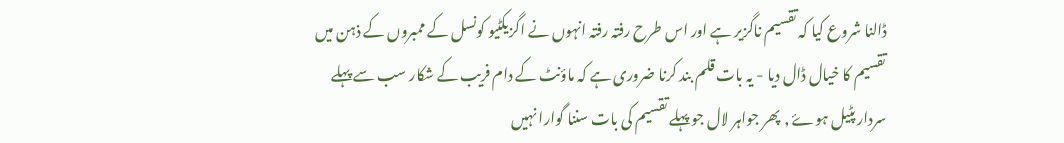ڈالنا شروع کیا کہ تقسیم ناگزیر ہے اور اس طرح رفتہ رفتہ انہوں نے اگزیکٹیو کونسل کے ممبروں کے ذہن میں تقسیم کا خیال ڈال دیا - یہ بات قلم بند کرنا ضروری ہے کہ ماؤنٹ کے دام فریب کے شکار سب سے پہلے سردار پٹیل ہوۓ , پھر جواہر لال جو پہلے تقسیم کی بات سننا گوارا نہیں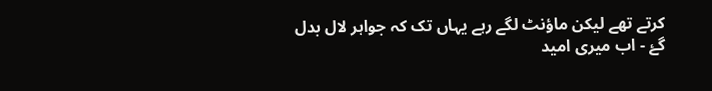کرتے تھے لیکن ماؤنٹ لگے رہے یہاں تک کہ جواہر لال بدل گۓ - اب میری امید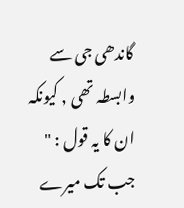گاندھی جی سے وابسطہ تھی , کیونکہ ان کا یہ قول : " جب تک میرے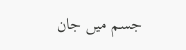جسم میں جان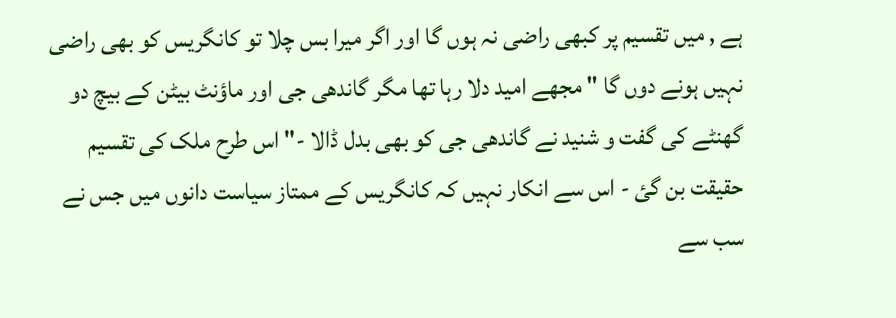ہے , میں تقسیم پر کبھی راضی نہ ہوں گا اور اگر میرا بس چلا تو کانگریس کو بھی راضی نہیں ہونے دوں گا " مجھے امید دلا رہا تھا مگر گاندھی جی اور ماؤنٹ بیٹن کے بیچ دو گھنٹے کی گفت و شنید نے گاندھی جی کو بھی بدل ڈالا -" اس طرح ملک کی تقسیم حقیقت بن گئ - اس سے انکار نہیں کہ کانگریس کے ممتاز سیاست دانوں میں جس نے سب سے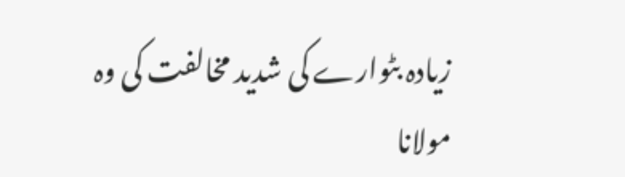زیادہ بٹوارے کی شدید مخالفت کی وہ مولانا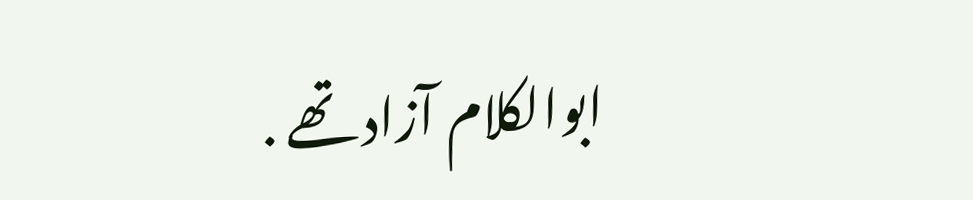ابوالکلام آزاد تھے .